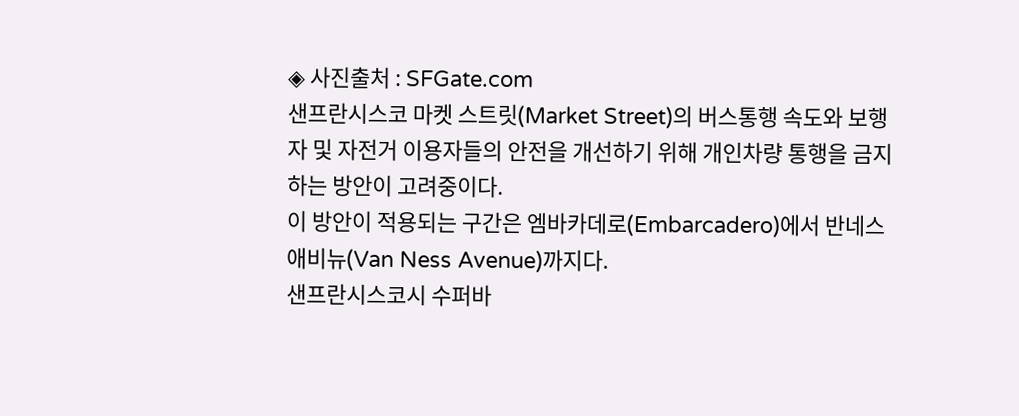◈ 사진출처 : SFGate.com
샌프란시스코 마켓 스트릿(Market Street)의 버스통행 속도와 보행자 및 자전거 이용자들의 안전을 개선하기 위해 개인차량 통행을 금지하는 방안이 고려중이다.
이 방안이 적용되는 구간은 엠바카데로(Embarcadero)에서 반네스 애비뉴(Van Ness Avenue)까지다.
샌프란시스코시 수퍼바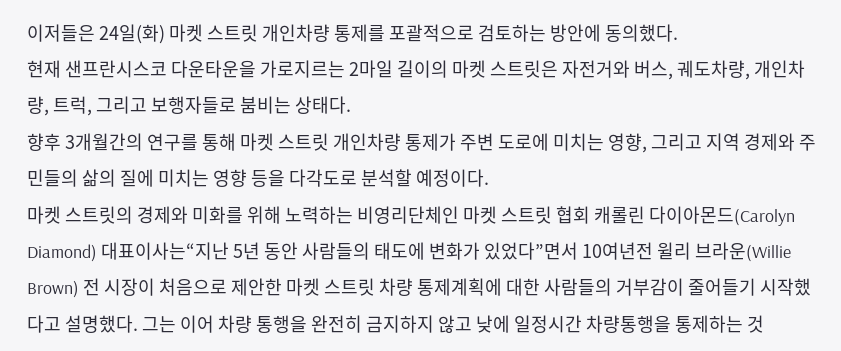이저들은 24일(화) 마켓 스트릿 개인차량 통제를 포괄적으로 검토하는 방안에 동의했다.
현재 샌프란시스코 다운타운을 가로지르는 2마일 길이의 마켓 스트릿은 자전거와 버스, 궤도차량, 개인차량, 트럭, 그리고 보행자들로 붐비는 상태다.
향후 3개월간의 연구를 통해 마켓 스트릿 개인차량 통제가 주변 도로에 미치는 영향, 그리고 지역 경제와 주민들의 삶의 질에 미치는 영향 등을 다각도로 분석할 예정이다.
마켓 스트릿의 경제와 미화를 위해 노력하는 비영리단체인 마켓 스트릿 협회 캐롤린 다이아몬드(Carolyn Diamond) 대표이사는“지난 5년 동안 사람들의 태도에 변화가 있었다”면서 10여년전 윌리 브라운(Willie Brown) 전 시장이 처음으로 제안한 마켓 스트릿 차량 통제계획에 대한 사람들의 거부감이 줄어들기 시작했다고 설명했다. 그는 이어 차량 통행을 완전히 금지하지 않고 낮에 일정시간 차량통행을 통제하는 것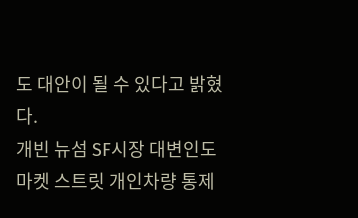도 대안이 될 수 있다고 밝혔다.
개빈 뉴섬 SF시장 대변인도 마켓 스트릿 개인차량 통제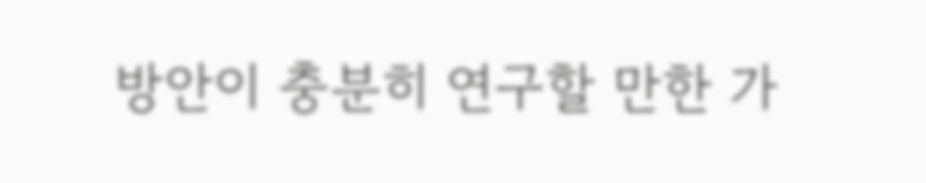방안이 충분히 연구할 만한 가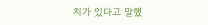치가 있다고 말했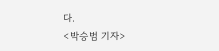다.
<박승범 기자>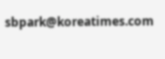sbpark@koreatimes.com